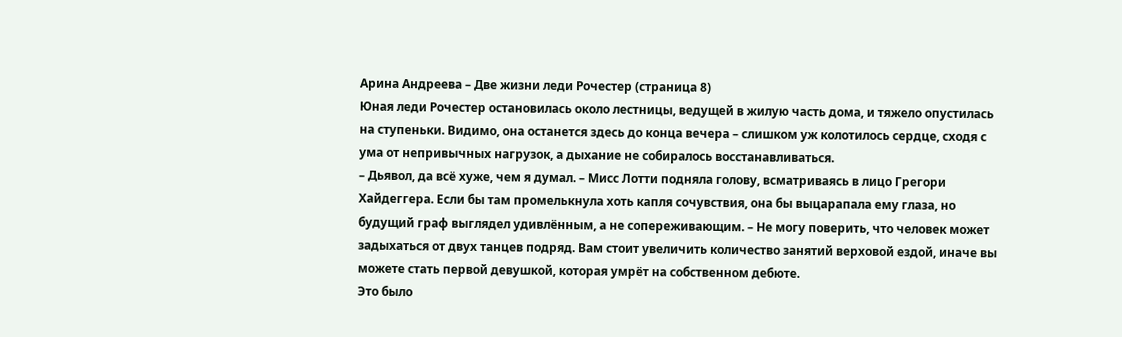Арина Андреева – Две жизни леди Рочестер (страница 8)
Юная леди Рочестер остановилась около лестницы, ведущей в жилую часть дома, и тяжело опустилась на ступеньки. Видимо, она останется здесь до конца вечера – слишком уж колотилось сердце, сходя с ума от непривычных нагрузок, а дыхание не собиралось восстанавливаться.
– Дьявол, да всë хуже, чем я думал. – Мисс Лотти подняла голову, всматриваясь в лицо Грегори Хайдеггера. Если бы там промелькнула хоть капля сочувствия, она бы выцарапала ему глаза, но будущий граф выглядел удивлëнным, а не сопереживающим. – Не могу поверить, что человек может задыхаться от двух танцев подряд. Вам стоит увеличить количество занятий верховой ездой, иначе вы можете стать первой девушкой, которая умрëт на собственном дебюте.
Это было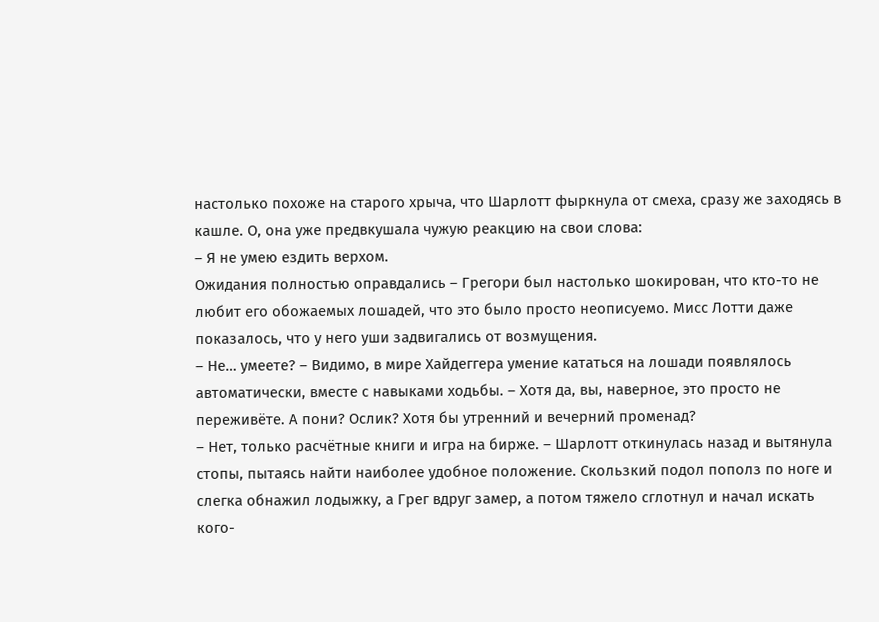настолько похоже на старого хрыча, что Шарлотт фыркнула от смеха, сразу же заходясь в кашле. О, она уже предвкушала чужую реакцию на свои слова:
– Я не умею ездить верхом.
Ожидания полностью оправдались – Грегори был настолько шокирован, что кто-то не любит его обожаемых лошадей, что это было просто неописуемо. Мисс Лотти даже показалось, что у него уши задвигались от возмущения.
– Не… умеете? – Видимо, в мире Хайдеггера умение кататься на лошади появлялось автоматически, вместе с навыками ходьбы. – Хотя да, вы, наверное, это просто не переживëте. А пони? Ослик? Хотя бы утренний и вечерний променад?
– Нет, только расчётные книги и игра на бирже. – Шарлотт откинулась назад и вытянула стопы, пытаясь найти наиболее удобное положение. Скользкий подол пополз по ноге и слегка обнажил лодыжку, а Грег вдруг замер, а потом тяжело сглотнул и начал искать кого-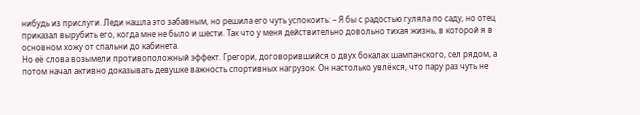нибудь из прислуги. Леди нашла это забавным, но решила его чуть успокоить: – Я бы с радостью гуляла по саду, но отец приказал вырубить его, когда мне не было и шести. Так что у меня действительно довольно тихая жизнь, в которой я в основном хожу от спальни до кабинета.
Но еë слова возымели противоположный эффект. Грегори, договорившийся о двух бокалах шампанского, сел рядом, а потом начал активно доказывать девушке важность спортивных нагрузок. Он настолько увлëкся, что пару раз чуть не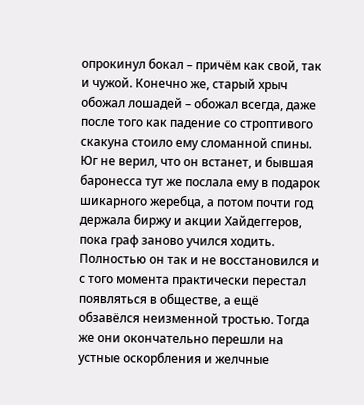опрокинул бокал – причëм как свой, так и чужой. Конечно же, старый хрыч обожал лошадей – обожал всегда, даже после того как падение со строптивого скакуна стоило ему сломанной спины. Юг не верил, что он встанет, и бывшая баронесса тут же послала ему в подарок шикарного жеребца, а потом почти год держала биржу и акции Хайдеггеров, пока граф заново учился ходить. Полностью он так и не восстановился и с того момента практически перестал появляться в обществе, а ещё обзавёлся неизменной тростью. Тогда же они окончательно перешли на устные оскорбления и желчные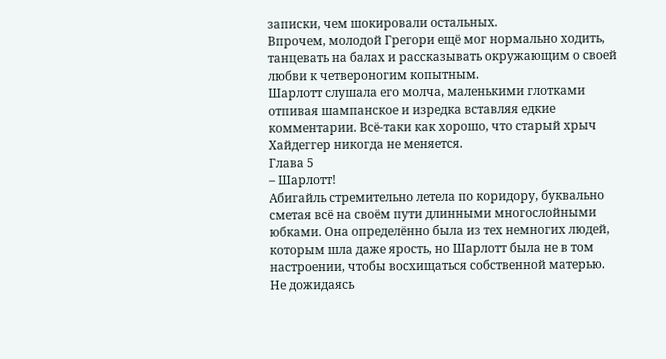записки, чем шокировали остальных.
Впрочем, молодой Грегори ещё мог нормально ходить, танцевать на балах и рассказывать окружающим о своей любви к четвероногим копытным.
Шарлотт слушала его молча, маленькими глотками отпивая шампанское и изредка вставляя едкие комментарии. Всë-таки как хорошо, что старый хрыч Хайдеггер никогда не меняется.
Глава 5
– Шарлотт!
Абигайль стремительно летела по коридору, буквально сметая всë на своëм пути длинными многослойными юбками. Она определëнно была из тех немногих людей, которым шла даже ярость, но Шарлотт была не в том настроении, чтобы восхищаться собственной матерью.
Не дожидаясь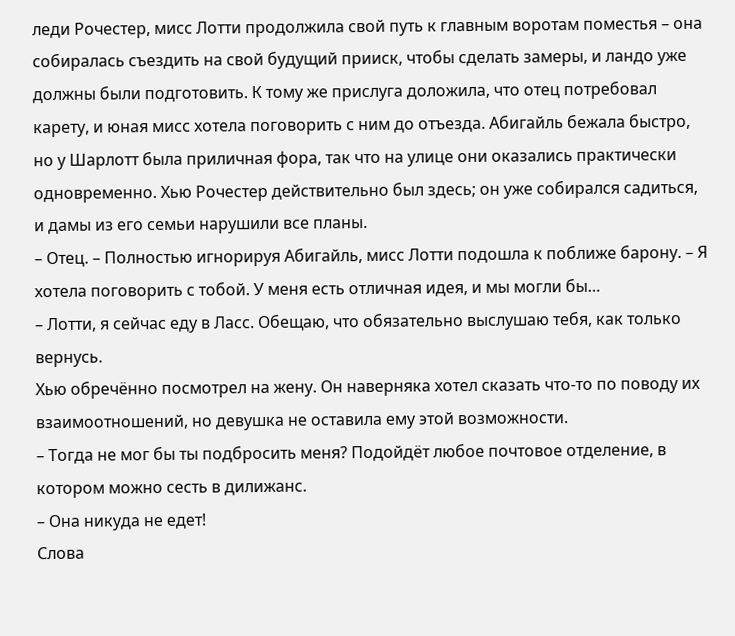леди Рочестер, мисс Лотти продолжила свой путь к главным воротам поместья – она собиралась съездить на свой будущий прииск, чтобы сделать замеры, и ландо уже должны были подготовить. К тому же прислуга доложила, что отец потребовал карету, и юная мисс хотела поговорить с ним до отъезда. Абигайль бежала быстро, но у Шарлотт была приличная фора, так что на улице они оказались практически одновременно. Хью Рочестер действительно был здесь; он уже собирался садиться, и дамы из его семьи нарушили все планы.
– Отец. – Полностью игнорируя Абигайль, мисс Лотти подошла к поближе барону. – Я хотела поговорить с тобой. У меня есть отличная идея, и мы могли бы…
– Лотти, я сейчас еду в Ласс. Обещаю, что обязательно выслушаю тебя, как только вернусь.
Хью обречëнно посмотрел на жену. Он наверняка хотел сказать что-то по поводу их взаимоотношений, но девушка не оставила ему этой возможности.
– Тогда не мог бы ты подбросить меня? Подойдëт любое почтовое отделение, в котором можно сесть в дилижанс.
– Она никуда не едет!
Слова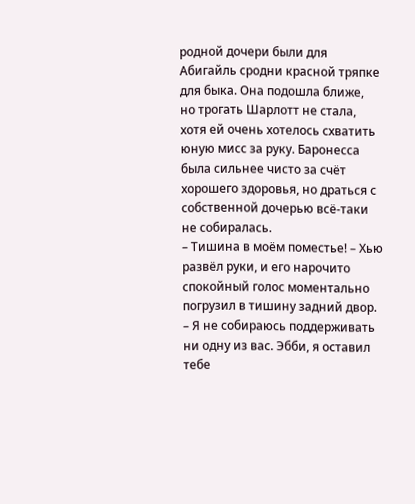родной дочери были для Абигайль сродни красной тряпке для быка. Она подошла ближе, но трогать Шарлотт не стала, хотя ей очень хотелось схватить юную мисс за руку. Баронесса была сильнее чисто за счëт хорошего здоровья, но драться с собственной дочерью всë-таки не собиралась.
– Тишина в моëм поместье! – Хью развëл руки, и его нарочито спокойный голос моментально погрузил в тишину задний двор. – Я не собираюсь поддерживать ни одну из вас. Эбби, я оставил тебе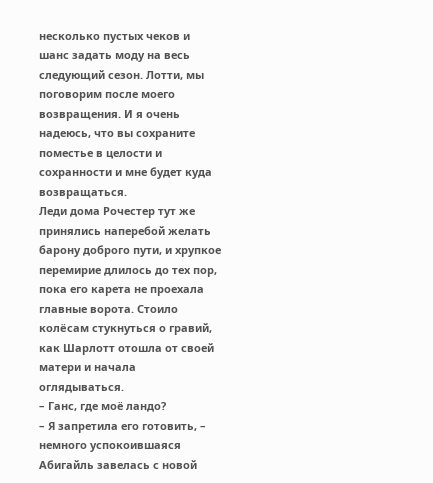несколько пустых чеков и шанс задать моду на весь следующий сезон. Лотти, мы поговорим после моего возвращения. И я очень надеюсь, что вы сохраните поместье в целости и сохранности и мне будет куда возвращаться.
Леди дома Рочестер тут же принялись наперебой желать барону доброго пути, и хрупкое перемирие длилось до тех пор, пока его карета не проехала главные ворота. Стоило колëсам стукнуться о гравий, как Шарлотт отошла от своей матери и начала оглядываться.
– Ганс, где моё ландо?
– Я запретила его готовить, – немного успокоившаяся Абигайль завелась с новой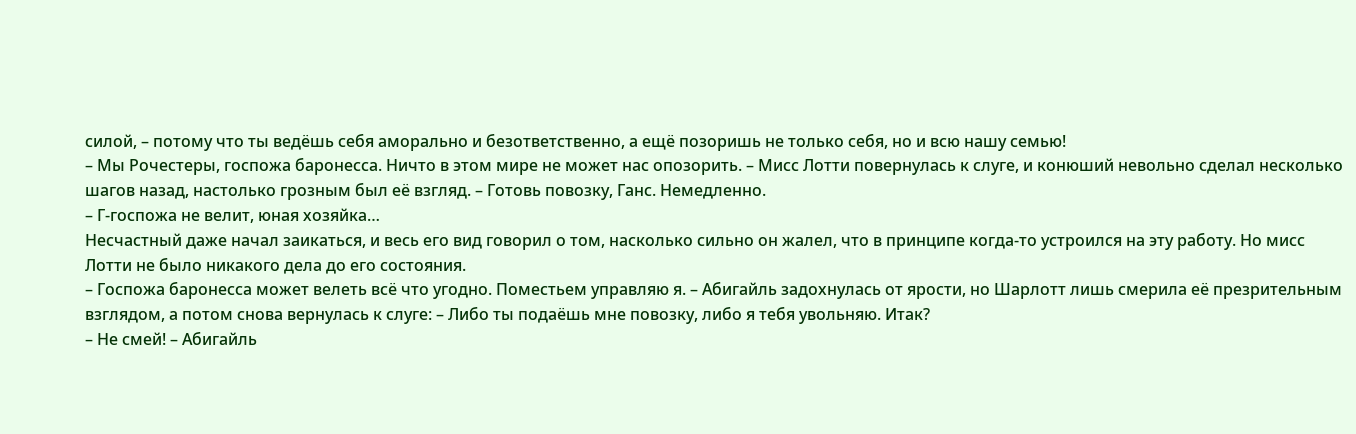силой, – потому что ты ведëшь себя аморально и безответственно, а ещë позоришь не только себя, но и всю нашу семью!
– Мы Рочестеры, госпожа баронесса. Ничто в этом мире не может нас опозорить. – Мисс Лотти повернулась к слуге, и конюший невольно сделал несколько шагов назад, настолько грозным был еë взгляд. – Готовь повозку, Ганс. Немедленно.
– Г-госпожа не велит, юная хозяйка…
Несчастный даже начал заикаться, и весь его вид говорил о том, насколько сильно он жалел, что в принципе когда-то устроился на эту работу. Но мисс Лотти не было никакого дела до его состояния.
– Госпожа баронесса может велеть всë что угодно. Поместьем управляю я. – Абигайль задохнулась от ярости, но Шарлотт лишь смерила еë презрительным взглядом, а потом снова вернулась к слуге: – Либо ты подаëшь мне повозку, либо я тебя увольняю. Итак?
– Не смей! – Абигайль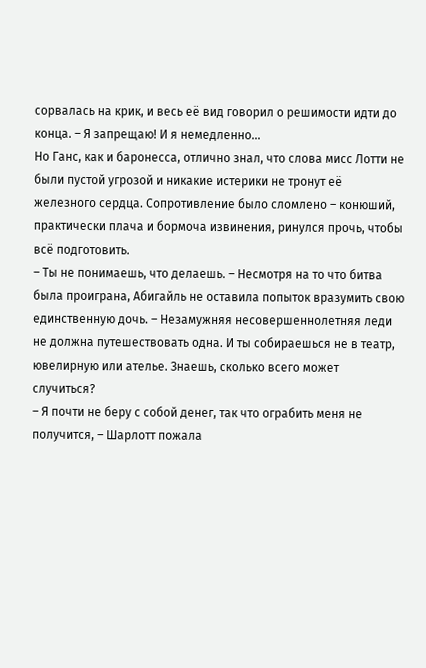сорвалась на крик, и весь еë вид говорил о решимости идти до конца. – Я запрещаю! И я немедленно…
Но Ганс, как и баронесса, отлично знал, что слова мисс Лотти не были пустой угрозой и никакие истерики не тронут её железного сердца. Сопротивление было сломлено – конюший, практически плача и бормоча извинения, ринулся прочь, чтобы всë подготовить.
– Ты не понимаешь, что делаешь. – Несмотря на то что битва была проиграна, Абигайль не оставила попыток вразумить свою единственную дочь. – Незамужняя несовершеннолетняя леди не должна путешествовать одна. И ты собираешься не в театр, ювелирную или ателье. Знаешь, сколько всего может случиться?
– Я почти не беру с собой денег, так что ограбить меня не получится, – Шарлотт пожала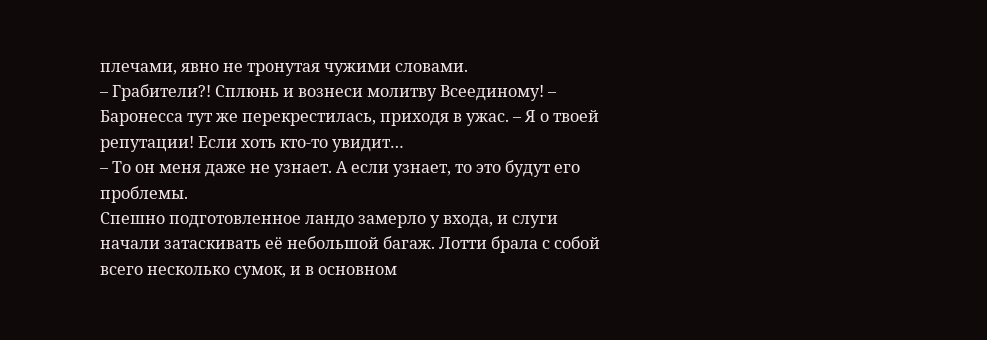плечами, явно не тронутая чужими словами.
– Грабители?! Сплюнь и вознеси молитву Всеединому! – Баронесса тут же перекрестилась, приходя в ужас. – Я о твоей репутации! Если хоть кто-то увидит…
– То он меня даже не узнает. А если узнает, то это будут его проблемы.
Спешно подготовленное ландо замерло у входа, и слуги начали затаскивать еë небольшой багаж. Лотти брала с собой всего несколько сумок, и в основном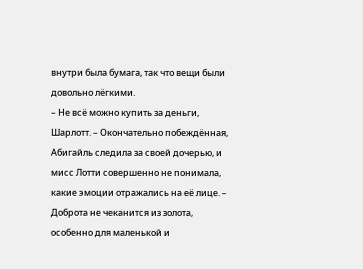внутри была бумага, так что вещи были довольно лëгкими.
– Не всë можно купить за деньги, Шарлотт. – Окончательно побеждëнная, Абигайль следила за своей дочерью, и мисс Лотти совершенно не понимала, какие эмоции отражались на еë лице. – Доброта не чеканится из золота, особенно для маленькой и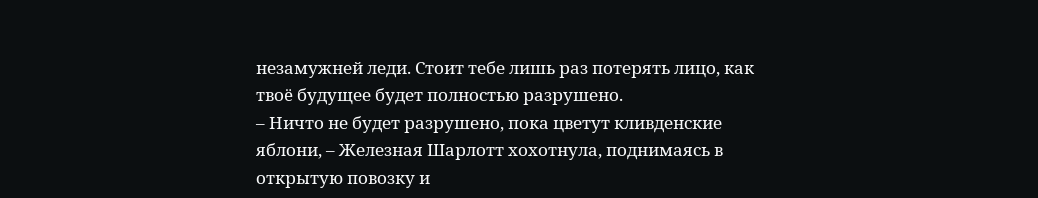незамужней леди. Стоит тебе лишь раз потерять лицо, как твоë будущее будет полностью разрушено.
– Ничто не будет разрушено, пока цветут кливденские яблони, – Железная Шарлотт хохотнула, поднимаясь в открытую повозку и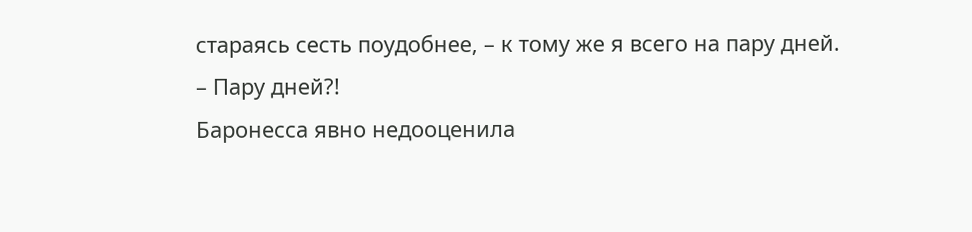стараясь сесть поудобнее, – к тому же я всего на пару дней.
– Пару дней?!
Баронесса явно недооценила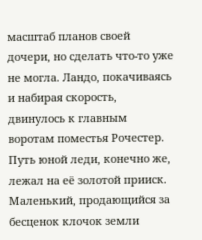масштаб планов своей дочери, но сделать что-то уже не могла. Ландо, покачиваясь и набирая скорость, двинулось к главным воротам поместья Рочестер.
Путь юной леди, конечно же, лежал на её золотой прииск. Маленький, продающийся за бесценок клочок земли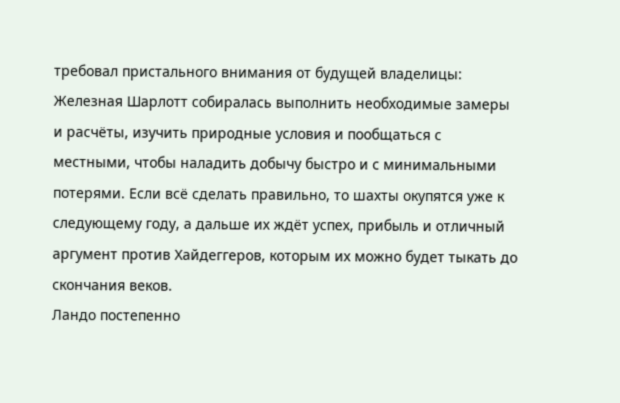требовал пристального внимания от будущей владелицы: Железная Шарлотт собиралась выполнить необходимые замеры и расчёты, изучить природные условия и пообщаться с местными, чтобы наладить добычу быстро и с минимальными потерями. Если всё сделать правильно, то шахты окупятся уже к следующему году, а дальше их ждёт успех, прибыль и отличный аргумент против Хайдеггеров, которым их можно будет тыкать до скончания веков.
Ландо постепенно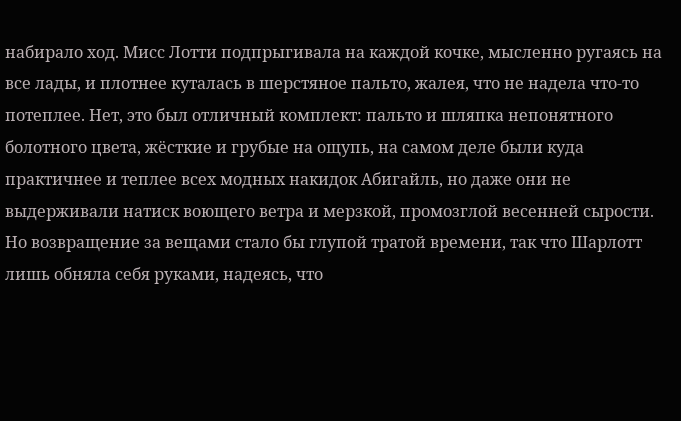набирало ход. Мисс Лотти подпрыгивала на каждой кочке, мысленно ругаясь на все лады, и плотнее куталась в шерстяное пальто, жалея, что не надела что-то потеплее. Нет, это был отличный комплект: пальто и шляпка непонятного болотного цвета, жёсткие и грубые на ощупь, на самом деле были куда практичнее и теплее всех модных накидок Абигайль, но даже они не выдерживали натиск воющего ветра и мерзкой, промозглой весенней сырости. Но возвращение за вещами стало бы глупой тратой времени, так что Шарлотт лишь обняла себя руками, надеясь, что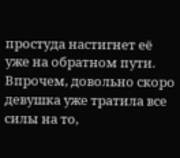простуда настигнет её уже на обратном пути. Впрочем, довольно скоро девушка уже тратила все силы на то,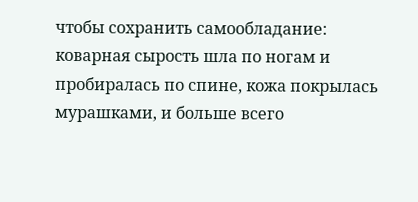чтобы сохранить самообладание: коварная сырость шла по ногам и пробиралась по спине, кожа покрылась мурашками, и больше всего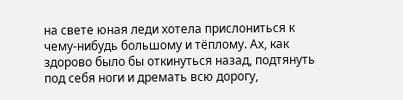на свете юная леди хотела прислониться к чему-нибудь большому и тёплому. Ах, как здорово было бы откинуться назад, подтянуть под себя ноги и дремать всю дорогу,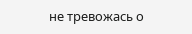не тревожась о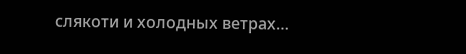слякоти и холодных ветрах…